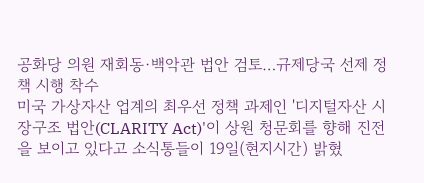공화당 의원 재회동·백악관 법안 검토…규제당국 선제 정책 시행 착수
미국 가상자산 업계의 최우선 정책 과제인 '디지털자산 시장구조 법안(CLARITY Act)'이 상원 청문회를 향해 진전을 보이고 있다고 소식통들이 19일(현지시간) 밝혔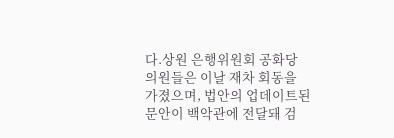다.상원 은행위원회 공화당 의원들은 이날 재차 회동을 가졌으며, 법안의 업데이트된 문안이 백악관에 전달돼 검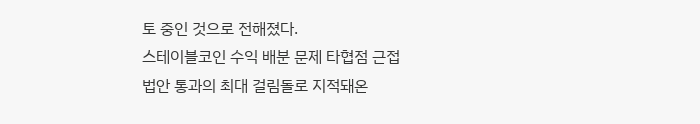토 중인 것으로 전해졌다.
스테이블코인 수익 배분 문제 타협점 근접
법안 통과의 최대 걸림돌로 지적돼온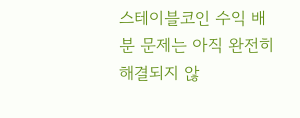스테이블코인 수익 배분 문제는 아직 완전히 해결되지 않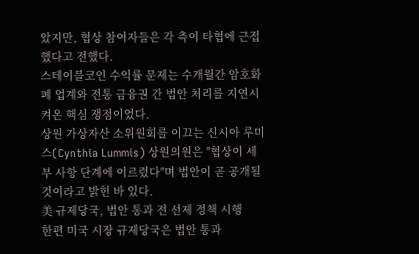았지만, 협상 참여자들은 각 측이 타협에 근접했다고 전했다.
스테이블코인 수익률 문제는 수개월간 암호화폐 업계와 전통 금융권 간 법안 처리를 지연시켜온 핵심 쟁점이었다.
상원 가상자산 소위원회를 이끄는 신시아 루미스(Cynthia Lummis) 상원의원은 "협상이 세부 사항 단계에 이르렀다"며 법안이 곧 공개될 것이라고 밝힌 바 있다.
美 규제당국, 법안 통과 전 선제 정책 시행
한편 미국 시장 규제당국은 법안 통과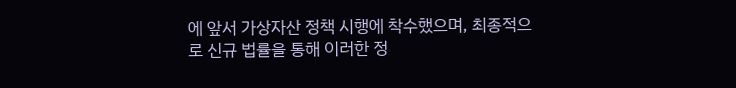에 앞서 가상자산 정책 시행에 착수했으며, 최종적으로 신규 법률을 통해 이러한 정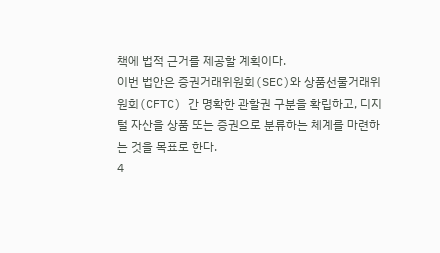책에 법적 근거를 제공할 계획이다.
이번 법안은 증권거래위원회(SEC)와 상품선물거래위원회(CFTC) 간 명확한 관할권 구분을 확립하고, 디지털 자산을 상품 또는 증권으로 분류하는 체계를 마련하는 것을 목표로 한다.
4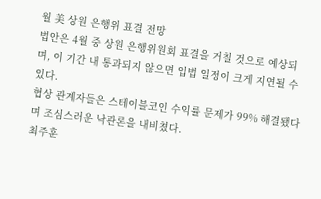월 美 상원 은행위 표결 전망
법안은 4월 중 상원 은행위원회 표결을 거칠 것으로 예상되며, 이 기간 내 통과되지 않으면 입법 일정이 크게 지연될 수 있다.
협상 관계자들은 스테이블코인 수익률 문제가 99% 해결됐다며 조심스러운 낙관론을 내비쳤다.
최주훈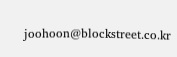joohoon@blockstreet.co.kr